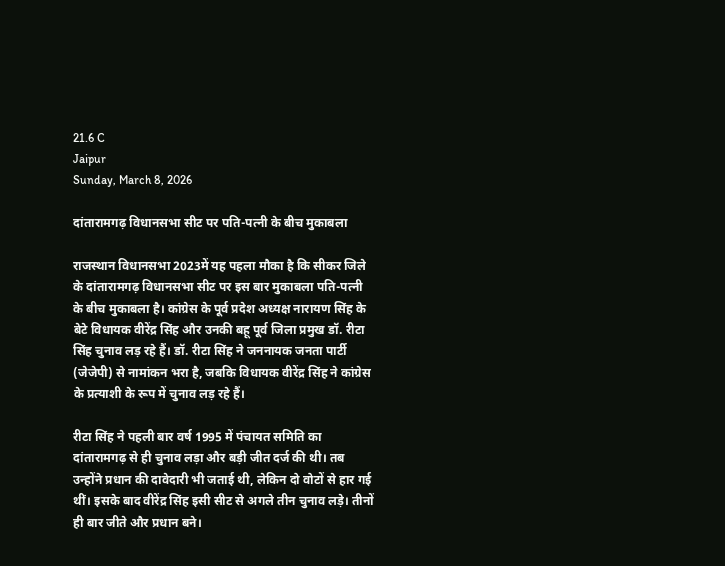21.6 C
Jaipur
Sunday, March 8, 2026

दांतारामगढ़ विधानसभा सीट पर पति-पत्नी के बीच मुकाबला

राजस्थान विधानसभा 2023में यह पहला मौका है कि सीकर जिले के दांतारामगढ़ विधानसभा सीट पर इस बार मुकाबला पति-पत्नी के बीच मुकाबला है। कांग्रेस के पूर्व प्रदेश अध्यक्ष नारायण सिंह के बेटे विधायक वीरेंद्र सिंह और उनकी बहू पूर्व जिला प्रमुख डॉ. रीटा सिंह चुनाव लड़ रहे हैं। डॉ. रीटा सिंह ने जननायक जनता पार्टी (जेजेपी) से नामांकन भरा है, जबकि विधायक वीरेंद्र सिंह ने कांग्रेस के प्रत्याशी के रूप में चुनाव लड़ रहे हैं।

रीटा सिंह ने पहली बार वर्ष 1995 में पंचायत समिति का दांतारामगढ़ से ही चुनाव लड़ा और बड़ी जीत दर्ज की थी। तब उन्होंने प्रधान की दावेदारी भी जताई थी, लेकिन दो वोटों से हार गई थीं। इसके बाद वीरेंद्र सिंह इसी सीट से अगले तीन चुनाव लड़े। तीनों ही बार जीते और प्रधान बने।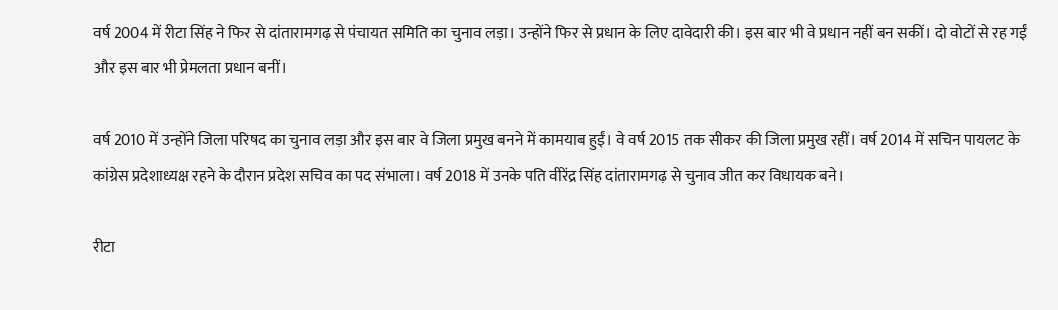वर्ष 2004 में रीटा सिंह ने फिर से दांतारामगढ़ से पंचायत समिति का चुनाव लड़ा। उन्होंने फिर से प्रधान के लिए दावेदारी की। इस बार भी वे प्रधान नहीं बन सकीं। दो वोटों से रह गईं और इस बार भी प्रेमलता प्रधान बनीं।

वर्ष 2010 में उन्होंने जिला परिषद का चुनाव लड़ा और इस बार वे जिला प्रमुख बनने में कामयाब हुईं। वे वर्ष 2015 तक सीकर की जिला प्रमुख रहीं। वर्ष 2014 में सचिन पायलट के कांग्रेस प्रदेशाध्यक्ष रहने के दौरान प्रदेश सचिव का पद संभाला। वर्ष 2018 में उनके पति वीरेंद्र सिंह दांतारामगढ़ से चुनाव जीत कर विधायक बने।

रीटा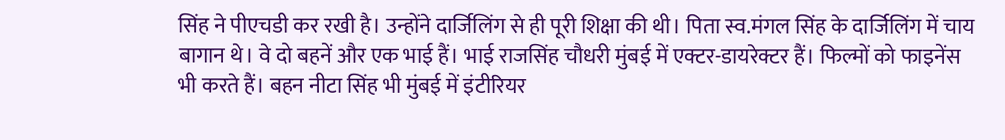सिंह ने पीएचडी कर रखी है। उन्होंने दार्जिलिंग से ही पूरी शिक्षा की थी। पिता स्व.मंगल सिंह के दार्जिलिंग में चाय बागान थे। वे दो बहनें और एक भाई हैं। भाई राजसिंह चौधरी मुंबई में एक्टर-डायरेक्टर हैं। फिल्मों को फाइनेंस भी करते हैं। बहन नीटा सिंह भी मुंबई में इंटीरियर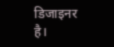डिजाइनर है।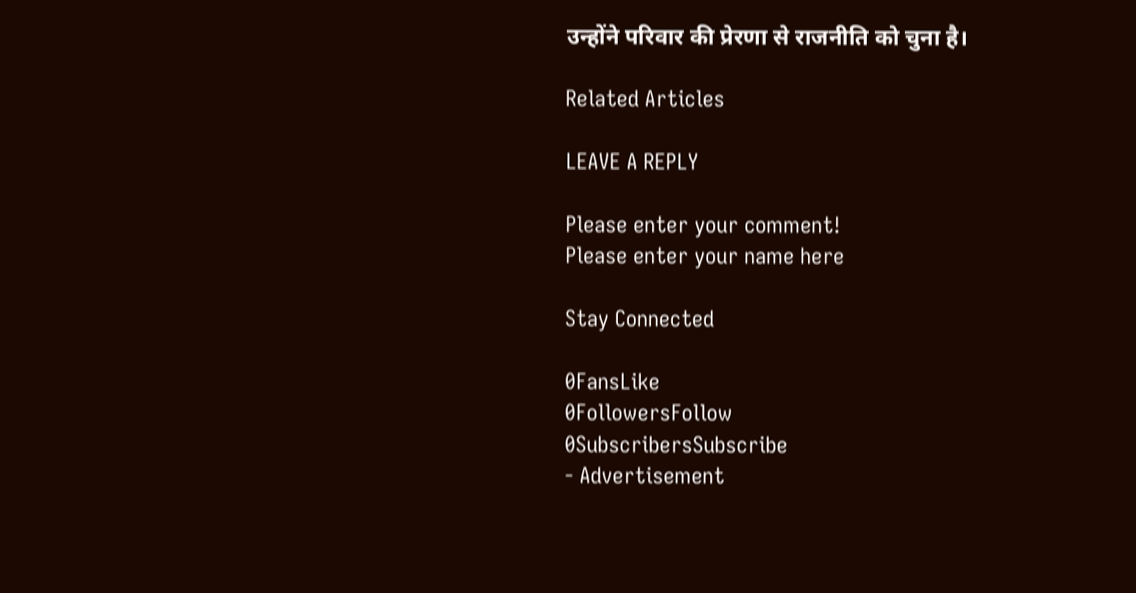उन्होंने परिवार की प्रेरणा से राजनीति को चुना है।

Related Articles

LEAVE A REPLY

Please enter your comment!
Please enter your name here

Stay Connected

0FansLike
0FollowersFollow
0SubscribersSubscribe
- Advertisement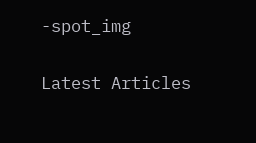-spot_img

Latest Articles